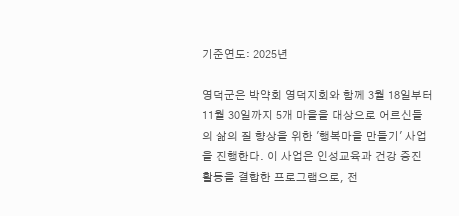기준연도: 2025년

영덕군은 박약회 영덕지회와 함께 3월 18일부터 11월 30일까지 5개 마을을 대상으로 어르신들의 삶의 질 향상을 위한 '행복마을 만들기' 사업을 진행한다. 이 사업은 인성교육과 건강 증진 활동을 결합한 프로그램으로, 전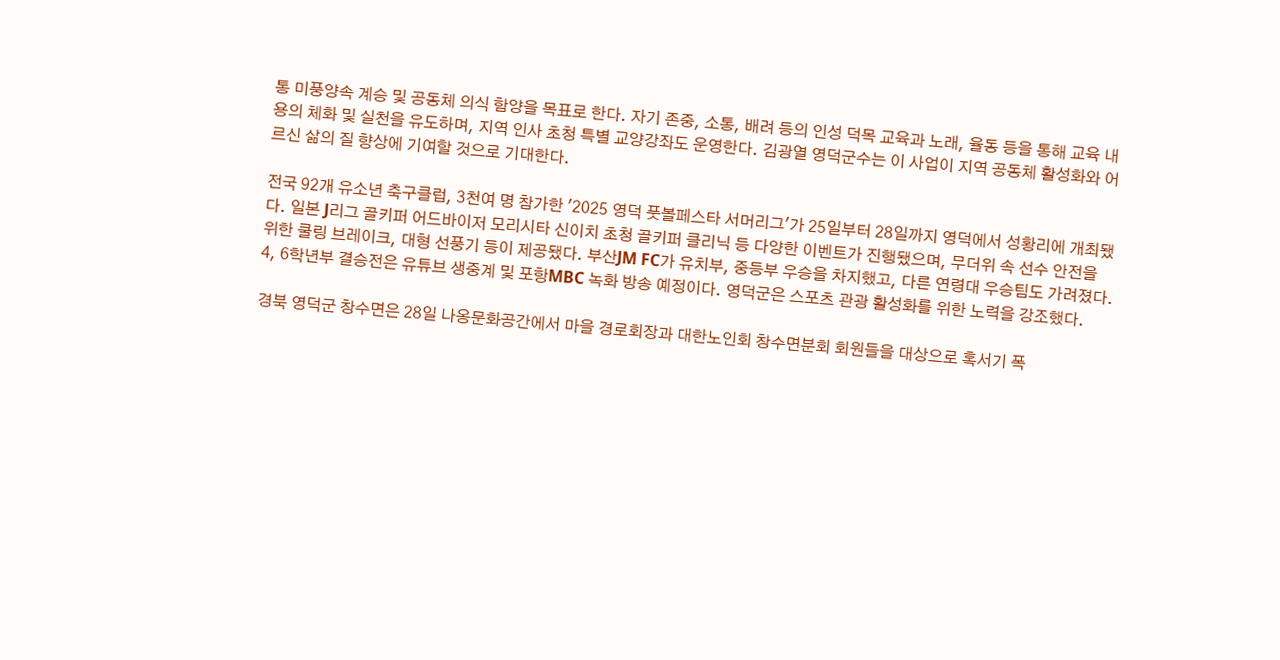통 미풍양속 계승 및 공동체 의식 함양을 목표로 한다. 자기 존중, 소통, 배려 등의 인성 덕목 교육과 노래, 율동 등을 통해 교육 내용의 체화 및 실천을 유도하며, 지역 인사 초청 특별 교양강좌도 운영한다. 김광열 영덕군수는 이 사업이 지역 공동체 활성화와 어르신 삶의 질 향상에 기여할 것으로 기대한다.

전국 92개 유소년 축구클럽, 3천여 명 참가한 '2025 영덕 풋볼페스타 서머리그'가 25일부터 28일까지 영덕에서 성황리에 개최됐다. 일본 J리그 골키퍼 어드바이저 모리시타 신이치 초청 골키퍼 클리닉 등 다양한 이벤트가 진행됐으며, 무더위 속 선수 안전을 위한 쿨링 브레이크, 대형 선풍기 등이 제공됐다. 부산JM FC가 유치부, 중등부 우승을 차지했고, 다른 연령대 우승팀도 가려졌다. 4, 6학년부 결승전은 유튜브 생중계 및 포항MBC 녹화 방송 예정이다. 영덕군은 스포츠 관광 활성화를 위한 노력을 강조했다.

경북 영덕군 창수면은 28일 나옹문화공간에서 마을 경로회장과 대한노인회 창수면분회 회원들을 대상으로 혹서기 폭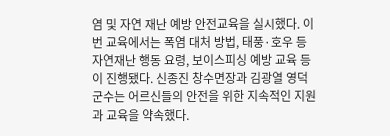염 및 자연 재난 예방 안전교육을 실시했다. 이번 교육에서는 폭염 대처 방법, 태풍·호우 등 자연재난 행동 요령, 보이스피싱 예방 교육 등이 진행됐다. 신종진 창수면장과 김광열 영덕군수는 어르신들의 안전을 위한 지속적인 지원과 교육을 약속했다.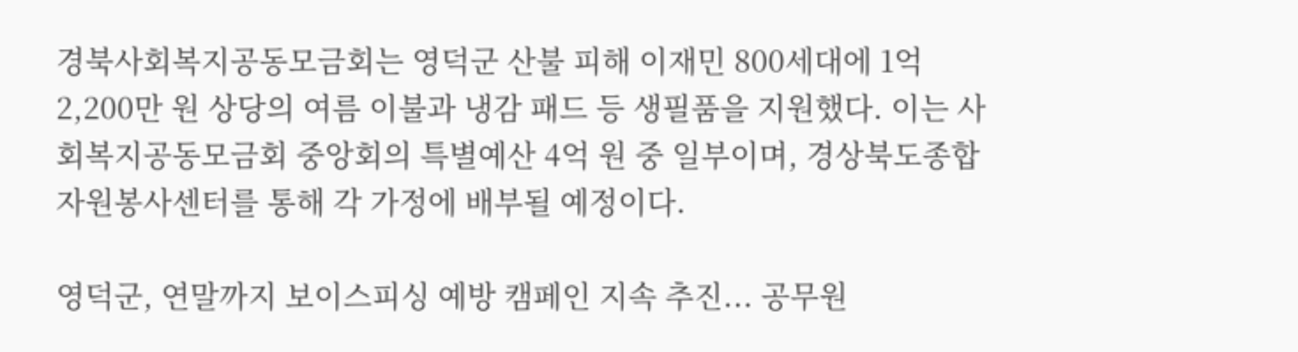경북사회복지공동모금회는 영덕군 산불 피해 이재민 800세대에 1억 2,200만 원 상당의 여름 이불과 냉감 패드 등 생필품을 지원했다. 이는 사회복지공동모금회 중앙회의 특별예산 4억 원 중 일부이며, 경상북도종합자원봉사센터를 통해 각 가정에 배부될 예정이다.

영덕군, 연말까지 보이스피싱 예방 캠페인 지속 추진... 공무원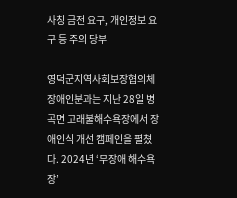사칭 금전 요구, 개인정보 요구 등 주의 당부

영덕군지역사회보장협의체 장애인분과는 지난 28일 병곡면 고래불해수욕장에서 장애인식 개선 캠페인을 펼쳤다. 2024년 ‘무장애 해수욕장’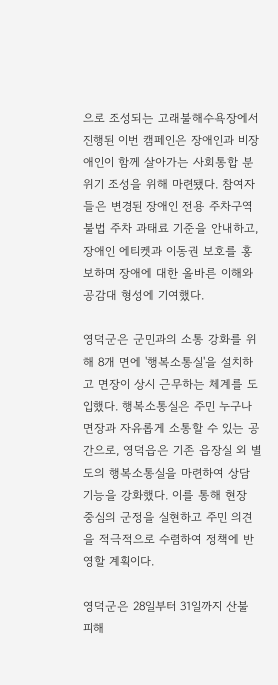으로 조성되는 고래불해수욕장에서 진행된 이번 캠페인은 장애인과 비장애인이 함께 살아가는 사회통합 분위기 조성을 위해 마련됐다. 참여자들은 변경된 장애인 전용 주차구역 불법 주차 과태료 기준을 안내하고, 장애인 에티켓과 이동권 보호를 홍보하며 장애에 대한 올바른 이해와 공감대 형성에 기여했다.

영덕군은 군민과의 소통 강화를 위해 8개 면에 '행복소통실'을 설치하고 면장이 상시 근무하는 체계를 도입했다. 행복소통실은 주민 누구나 면장과 자유롭게 소통할 수 있는 공간으로, 영덕읍은 기존 읍장실 외 별도의 행복소통실을 마련하여 상담 기능을 강화했다. 이를 통해 현장 중심의 군정을 실현하고 주민 의견을 적극적으로 수렴하여 정책에 반영할 계획이다.

영덕군은 28일부터 31일까지 산불 피해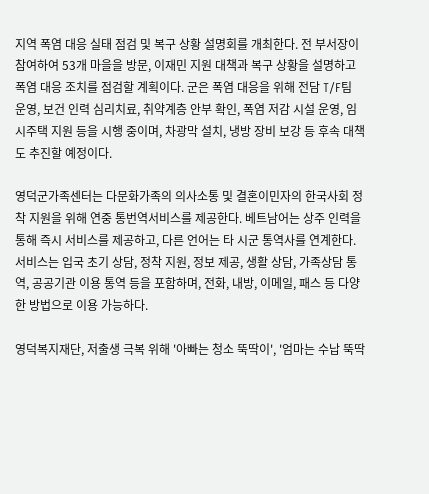지역 폭염 대응 실태 점검 및 복구 상황 설명회를 개최한다. 전 부서장이 참여하여 53개 마을을 방문, 이재민 지원 대책과 복구 상황을 설명하고 폭염 대응 조치를 점검할 계획이다. 군은 폭염 대응을 위해 전담 T/F팀 운영, 보건 인력 심리치료, 취약계층 안부 확인, 폭염 저감 시설 운영, 임시주택 지원 등을 시행 중이며, 차광막 설치, 냉방 장비 보강 등 후속 대책도 추진할 예정이다.

영덕군가족센터는 다문화가족의 의사소통 및 결혼이민자의 한국사회 정착 지원을 위해 연중 통번역서비스를 제공한다. 베트남어는 상주 인력을 통해 즉시 서비스를 제공하고, 다른 언어는 타 시군 통역사를 연계한다. 서비스는 입국 초기 상담, 정착 지원, 정보 제공, 생활 상담, 가족상담 통역, 공공기관 이용 통역 등을 포함하며, 전화, 내방, 이메일, 패스 등 다양한 방법으로 이용 가능하다.

영덕복지재단, 저출생 극복 위해 '아빠는 청소 뚝딱이', '엄마는 수납 뚝딱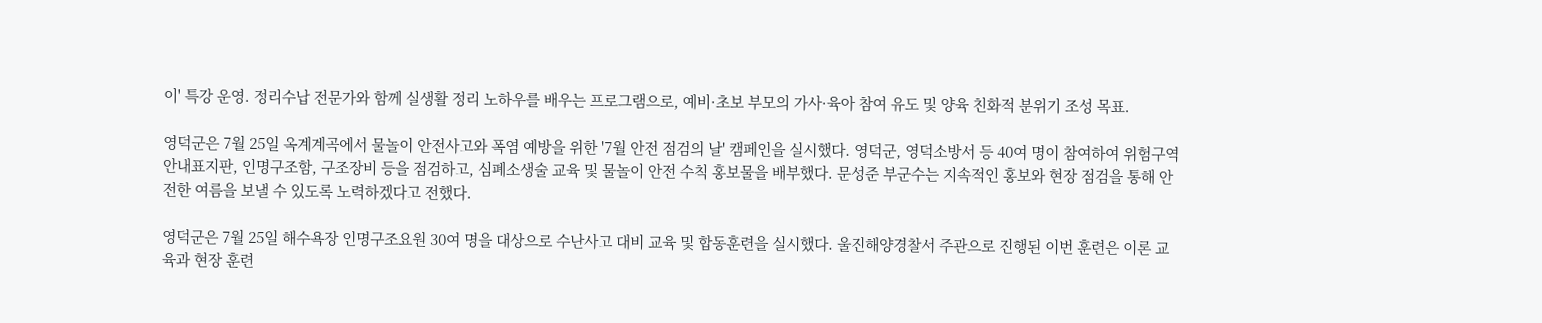이' 특강 운영. 정리수납 전문가와 함께 실생활 정리 노하우를 배우는 프로그램으로, 예비·초보 부모의 가사·육아 참여 유도 및 양육 친화적 분위기 조성 목표.

영덕군은 7월 25일 옥계계곡에서 물놀이 안전사고와 폭염 예방을 위한 '7월 안전 점검의 날' 캠페인을 실시했다. 영덕군, 영덕소방서 등 40여 명이 참여하여 위험구역 안내표지판, 인명구조함, 구조장비 등을 점검하고, 심폐소생술 교육 및 물놀이 안전 수칙 홍보물을 배부했다. 문성준 부군수는 지속적인 홍보와 현장 점검을 통해 안전한 여름을 보낼 수 있도록 노력하겠다고 전했다.

영덕군은 7월 25일 해수욕장 인명구조요원 30여 명을 대상으로 수난사고 대비 교육 및 합동훈련을 실시했다. 울진해양경찰서 주관으로 진행된 이번 훈련은 이론 교육과 현장 훈련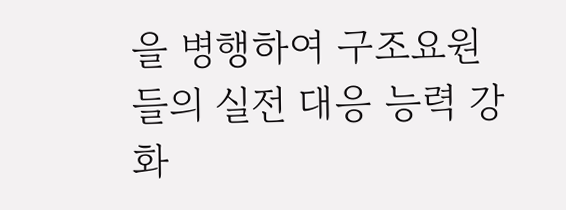을 병행하여 구조요원들의 실전 대응 능력 강화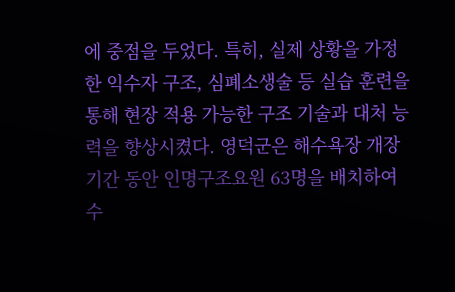에 중점을 두었다. 특히, 실제 상황을 가정한 익수자 구조, 심폐소생술 등 실습 훈련을 통해 현장 적용 가능한 구조 기술과 대처 능력을 향상시켰다. 영덕군은 해수욕장 개장 기간 동안 인명구조요원 63명을 배치하여 수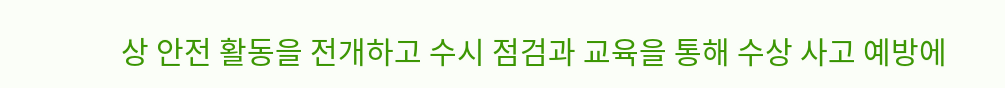상 안전 활동을 전개하고 수시 점검과 교육을 통해 수상 사고 예방에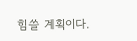힘쓸 계획이다.